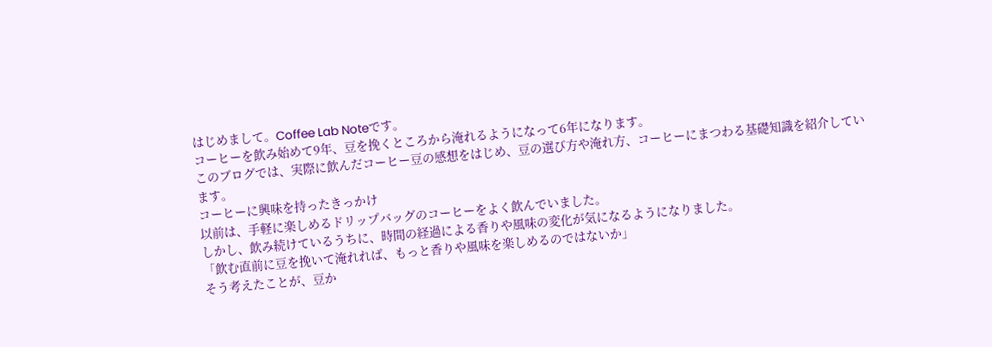はじめまして。Coffee Lab Noteです。
コーヒーを飲み始めて9年、豆を挽くところから淹れるようになって6年になります。
このブログでは、実際に飲んだコーヒー豆の感想をはじめ、豆の選び方や淹れ方、コーヒーにまつわる基礎知識を紹介しています。
コーヒーに興味を持ったきっかけ
以前は、手軽に楽しめるドリップバッグのコーヒーをよく飲んでいました。
しかし、飲み続けているうちに、時間の経過による香りや風味の変化が気になるようになりました。
「飲む直前に豆を挽いて淹れれば、もっと香りや風味を楽しめるのではないか」
そう考えたことが、豆か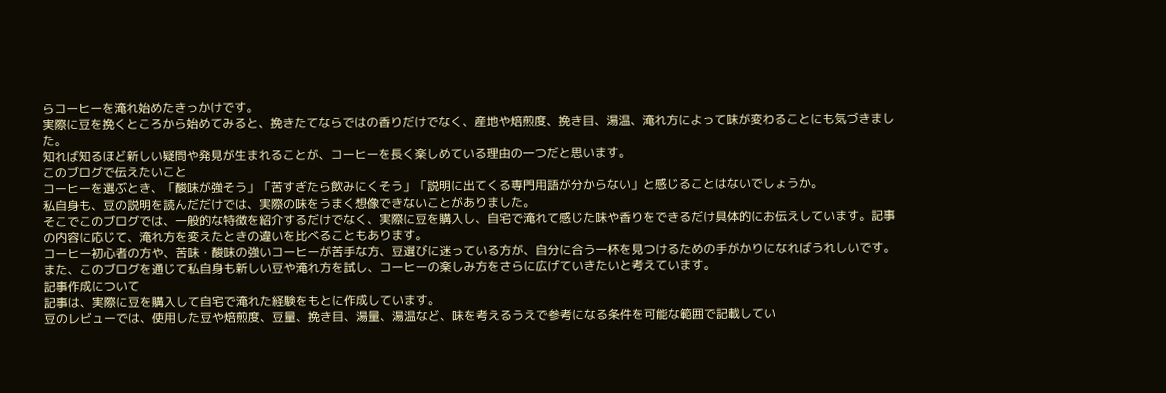らコーヒーを淹れ始めたきっかけです。
実際に豆を挽くところから始めてみると、挽きたてならではの香りだけでなく、産地や焙煎度、挽き目、湯温、淹れ方によって味が変わることにも気づきました。
知れば知るほど新しい疑問や発見が生まれることが、コーヒーを長く楽しめている理由の一つだと思います。
このブログで伝えたいこと
コーヒーを選ぶとき、「酸味が強そう」「苦すぎたら飲みにくそう」「説明に出てくる専門用語が分からない」と感じることはないでしょうか。
私自身も、豆の説明を読んだだけでは、実際の味をうまく想像できないことがありました。
そこでこのブログでは、一般的な特徴を紹介するだけでなく、実際に豆を購入し、自宅で淹れて感じた味や香りをできるだけ具体的にお伝えしています。記事の内容に応じて、淹れ方を変えたときの違いを比べることもあります。
コーヒー初心者の方や、苦味・酸味の強いコーヒーが苦手な方、豆選びに迷っている方が、自分に合う一杯を見つけるための手がかりになればうれしいです。
また、このブログを通じて私自身も新しい豆や淹れ方を試し、コーヒーの楽しみ方をさらに広げていきたいと考えています。
記事作成について
記事は、実際に豆を購入して自宅で淹れた経験をもとに作成しています。
豆のレビューでは、使用した豆や焙煎度、豆量、挽き目、湯量、湯温など、味を考えるうえで参考になる条件を可能な範囲で記載してい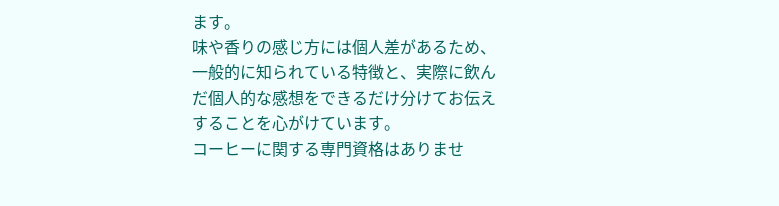ます。
味や香りの感じ方には個人差があるため、一般的に知られている特徴と、実際に飲んだ個人的な感想をできるだけ分けてお伝えすることを心がけています。
コーヒーに関する専門資格はありませ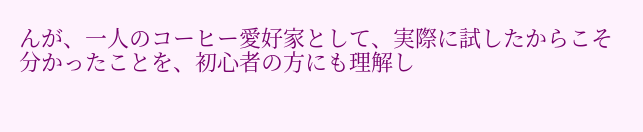んが、一人のコーヒー愛好家として、実際に試したからこそ分かったことを、初心者の方にも理解し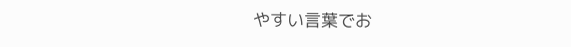やすい言葉でお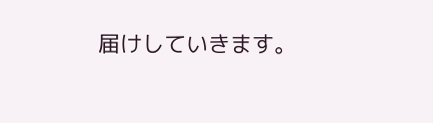届けしていきます。